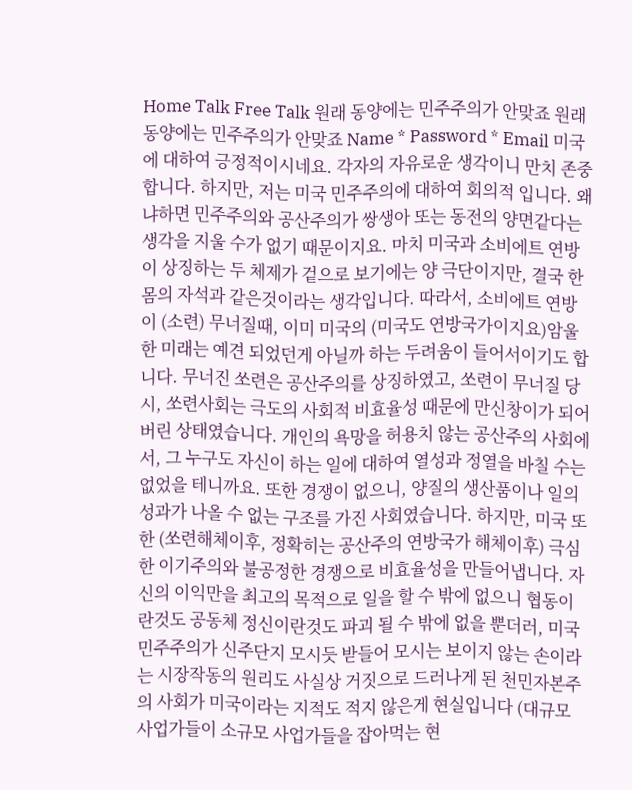Home Talk Free Talk 원래 동양에는 민주주의가 안맞죠 원래 동양에는 민주주의가 안맞죠 Name * Password * Email 미국에 대하여 긍정적이시네요. 각자의 자유로운 생각이니 만치 존중합니다. 하지만, 저는 미국 민주주의에 대하여 회의적 입니다. 왜냐하면 민주주의와 공산주의가 쌍생아 또는 동전의 양면같다는 생각을 지울 수가 없기 때문이지요. 마치 미국과 소비에트 연방이 상징하는 두 체제가 겉으로 보기에는 양 극단이지만, 결국 한몸의 자석과 같은것이라는 생각입니다. 따라서, 소비에트 연방이 (소련) 무너질때, 이미 미국의 (미국도 연방국가이지요)암울한 미래는 예견 되었던게 아닐까 하는 두려움이 들어서이기도 합니다. 무너진 쏘련은 공산주의를 상징하였고, 쏘련이 무너질 당시, 쏘련사회는 극도의 사회적 비효율성 때문에 만신창이가 되어버린 상태였습니다. 개인의 욕망을 허용치 않는 공산주의 사회에서, 그 누구도 자신이 하는 일에 대하여 열성과 정열을 바칠 수는 없었을 테니까요. 또한 경쟁이 없으니, 양질의 생산품이나 일의 성과가 나올 수 없는 구조를 가진 사회였습니다. 하지만, 미국 또한 (쏘련해체이후, 정확히는 공산주의 연방국가 해체이후) 극심한 이기주의와 불공정한 경쟁으로 비효율성을 만들어냅니다. 자신의 이익만을 최고의 목적으로 일을 할 수 밖에 없으니 협동이란것도 공동체 정신이란것도 파괴 될 수 밖에 없을 뿐더러, 미국민주주의가 신주단지 모시듯 받들어 모시는 보이지 않는 손이라는 시장작동의 원리도 사실상 거짓으로 드러나게 된 천민자본주의 사회가 미국이라는 지적도 적지 않은게 현실입니다 (대규모 사업가들이 소규모 사업가들을 잡아먹는 현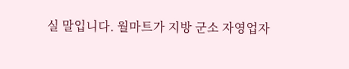실 말입니다. 월마트가 지방 군소 자영업자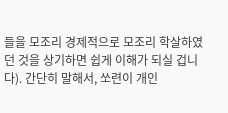들을 모조리 경제적으로 모조리 학살하였던 것을 상기하면 쉽게 이해가 되실 겁니다). 간단히 말해서, 쏘련이 개인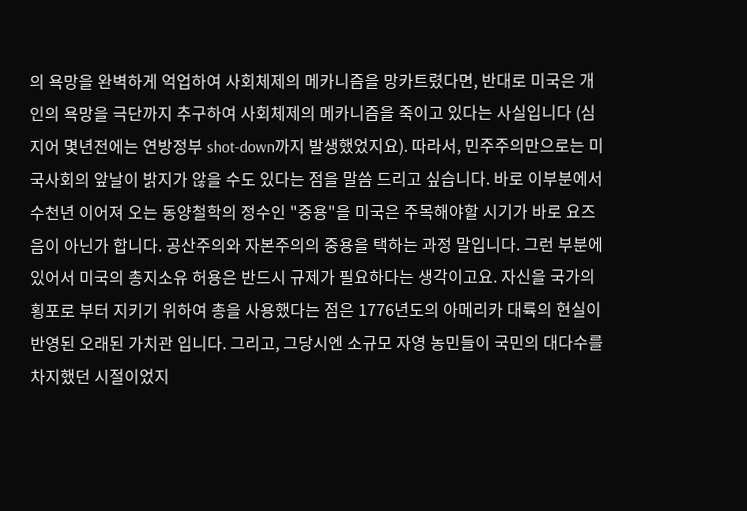의 욕망을 완벽하게 억업하여 사회체제의 메카니즘을 망카트렸다면, 반대로 미국은 개인의 욕망을 극단까지 추구하여 사회체제의 메카니즘을 죽이고 있다는 사실입니다 (심지어 몇년전에는 연방정부 shot-down까지 발생했었지요). 따라서, 민주주의만으로는 미국사회의 앞날이 밝지가 않을 수도 있다는 점을 말씀 드리고 싶습니다. 바로 이부분에서 수천년 이어져 오는 동양철학의 정수인 "중용"을 미국은 주목해야할 시기가 바로 요즈음이 아닌가 합니다. 공산주의와 자본주의의 중용을 택하는 과정 말입니다. 그런 부분에 있어서 미국의 총지소유 허용은 반드시 규제가 필요하다는 생각이고요. 자신을 국가의 횡포로 부터 지키기 위하여 총을 사용했다는 점은 1776년도의 아메리카 대륙의 현실이 반영된 오래된 가치관 입니다. 그리고, 그당시엔 소규모 자영 농민들이 국민의 대다수를 차지했던 시절이었지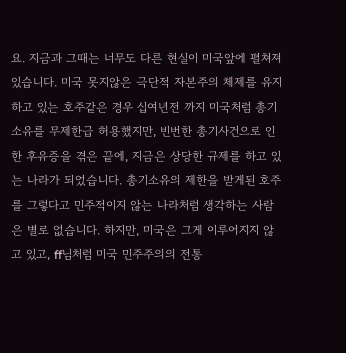요. 지금과 그때는 너무도 다른 현실이 미국앞에 펼쳐져 있습니다. 미국 못지않은 극단적 자본주의 체제를 유지하고 있는 호주같은 경우 십여년전 까지 미국처럼 총기소유를 무제한급 허용했지만, 빈번한 총기사건으로 인한 후유증을 겪은 끝에, 지금은 상당한 규제를 하고 있는 나라가 되었습니다. 총기소유의 제한을 받게된 호주를 그렇다고 민주적이지 않는 나라처럼 생각하는 사람은 별로 없습니다. 하지만, 미국은 그게 이루어지지 않고 있고, ff님처럼 미국 민주주의의 전통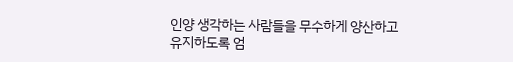인양 생각하는 사람들을 무수하게 양산하고 유지하도록 엄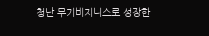청난 무기비지니스로 성장한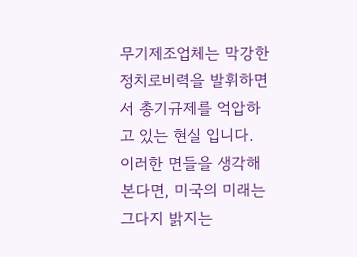무기제조업체는 막강한 정치로비력을 발휘하면서 총기규제를 억압하고 있는 현실 입니다. 이러한 면들을 생각해본다면, 미국의 미래는 그다지 밝지는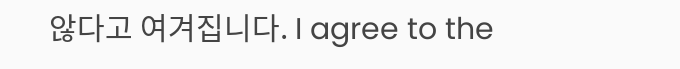않다고 여겨집니다. I agree to the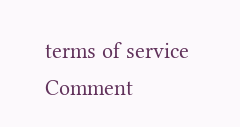terms of service Comment